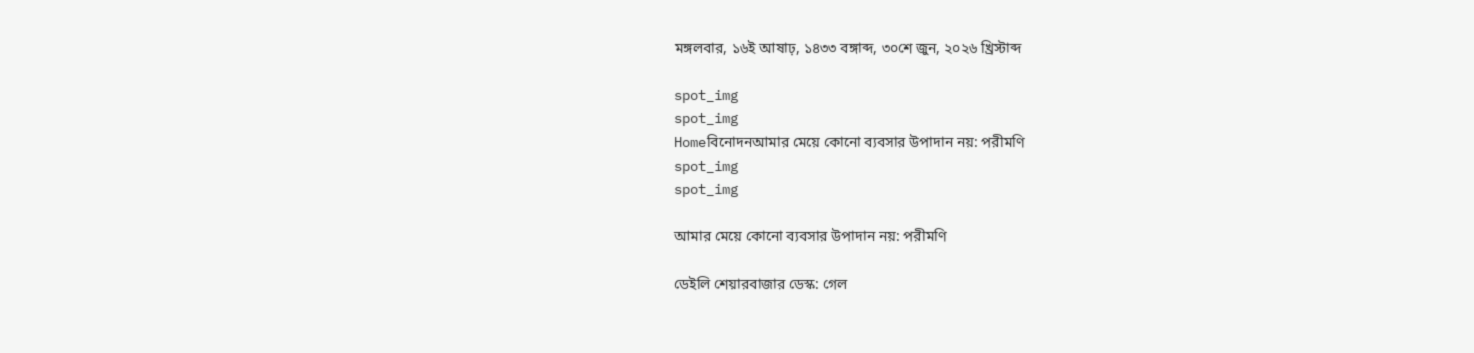মঙ্গলবার, ১৬ই আষাঢ়, ১৪৩৩ বঙ্গাব্দ, ৩০শে জুন, ২০২৬ খ্রিস্টাব্দ

spot_img
spot_img
Homeবিনোদনআমার মেয়ে কোনো ব্যবসার উপাদান নয়: পরীমণি
spot_img
spot_img

আমার মেয়ে কোনো ব্যবসার উপাদান নয়: পরীমণি

ডেইলি শেয়ারবাজার ডেস্ক: গেল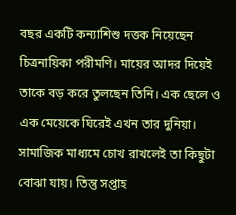বছর একটি কন্যাশিশু দত্তক নিয়েছেন চিত্রনায়িকা পরীমণি। মায়ের আদর দিয়েই তাকে বড় করে তুলছেন তিনি। এক ছেলে ও এক মেয়েকে ঘিরেই এখন তার দুনিয়া। সামাজিক মাধ্যমে চোখ রাখলেই তা কিছুটা বোঝা যায়। তিন্তু সপ্তাহ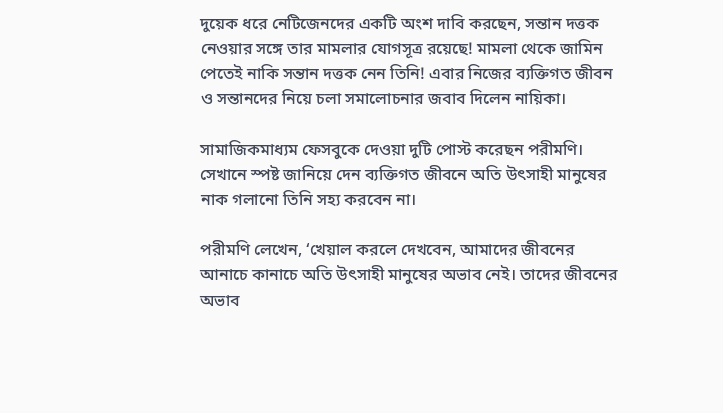দুয়েক ধরে নেটিজেনদের একটি অংশ দাবি করছেন, সন্তান দত্তক নেওয়ার সঙ্গে তার মামলার যোগসূত্র রয়েছে! মামলা থেকে জামিন পেতেই নাকি সন্তান দত্তক নেন তিনি! এবার নিজের ব্যক্তিগত জীবন ও সন্তানদের নিয়ে চলা সমালোচনার জবাব দিলেন নায়িকা।

সামাজিকমাধ্যম ফেসবুকে দেওয়া দুটি পোস্ট করেছন পরীমণি। সেখানে স্পষ্ট জানিয়ে দেন ব্যক্তিগত জীবনে অতি উৎসাহী মানুষের নাক গলানো তিনি সহ্য করবেন না।

পরীমণি লেখেন, ‘খেয়াল করলে দেখবেন, আমাদের জীবনের আনাচে কানাচে অতি উৎসাহী মানুষের অভাব নেই। তাদের জীবনের অভাব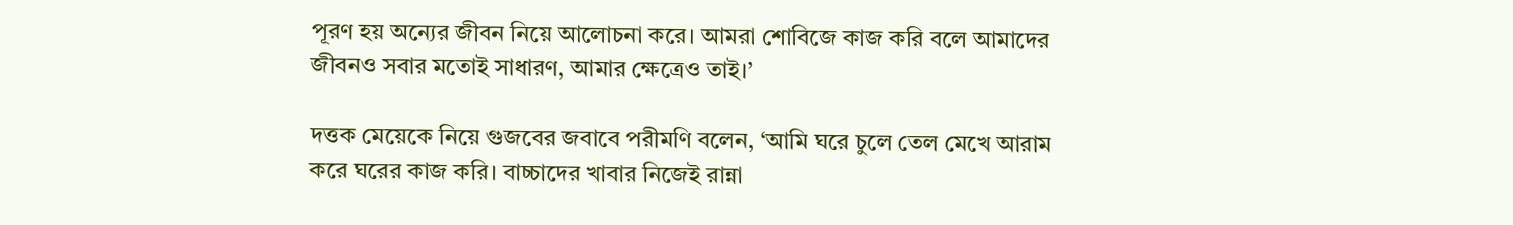পূরণ হয় অন্যের জীবন নিয়ে আলোচনা করে। আমরা শোবিজে কাজ করি বলে আমাদের জীবনও সবার মতোই সাধারণ, আমার ক্ষেত্রেও তাই।’

দত্তক মেয়েকে নিয়ে গুজবের জবাবে পরীমণি বলেন, ‘আমি ঘরে চুলে তেল মেখে আরাম করে ঘরের কাজ করি। বাচ্চাদের খাবার নিজেই রান্না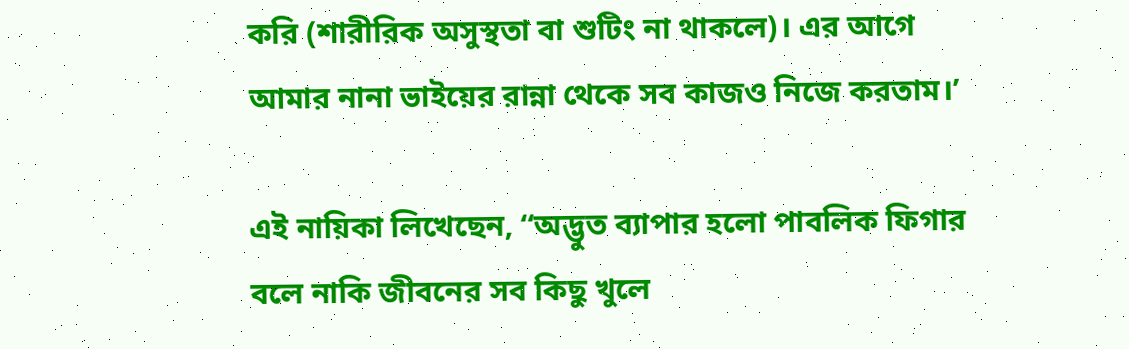করি (শারীরিক অসুস্থতা বা শুটিং না থাকলে)। এর আগে আমার নানা ভাইয়ের রান্না থেকে সব কাজও নিজে করতাম।’

এই নায়িকা লিখেছেন, ‘‘অদ্ভুত ব্যাপার হলো পাবলিক ফিগার বলে নাকি জীবনের সব কিছু খুলে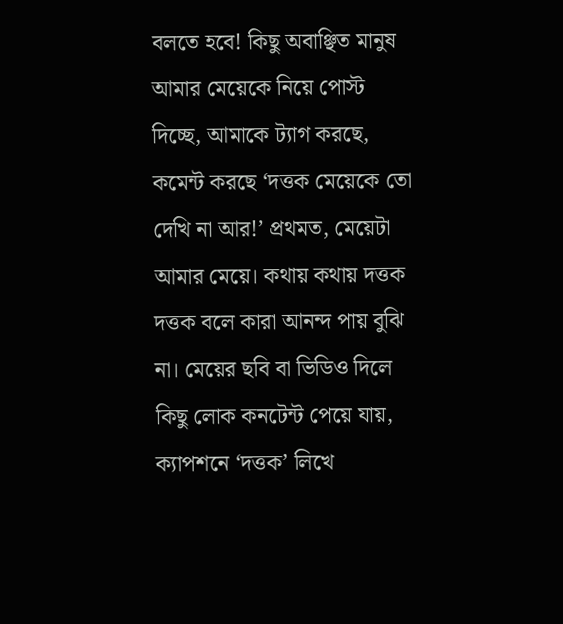বলতে হবে! কিছু অবাঞ্ছিত মানুষ আমার মেয়েকে নিয়ে পোস্ট দিচ্ছে, আমাকে ট্যাগ করছে, কমেন্ট করছে ‘দত্তক মেয়েকে তো দেখি না আর!’ প্রথমত, মেয়েটা আমার মেয়ে। কথায় কথায় দত্তক দত্তক বলে কারা আনন্দ পায় বুঝি না। মেয়ের ছবি বা ভিডিও দিলে কিছু লোক কনটেন্ট পেয়ে যায়, ক্যাপশনে ‘দত্তক’ লিখে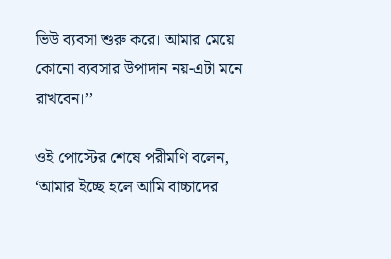ভিউ ব্যবসা শুরু করে। আমার মেয়ে কোনো ব্যবসার উপাদান নয়-এটা মনে রাখবেন।’’

ওই পোস্টের শেষে পরীমণি বলেন, ‘আমার ইচ্ছে হলে আমি বাচ্চাদের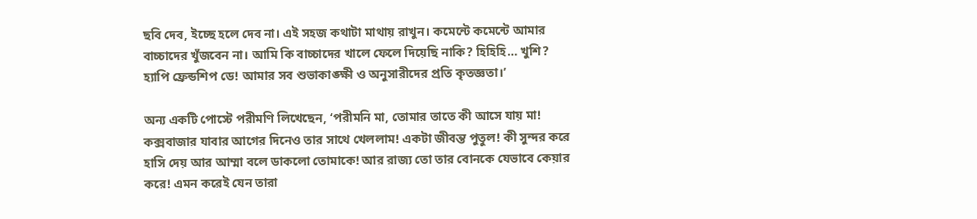ছবি দেব, ইচ্ছে হলে দেব না। এই সহজ কথাটা মাথায় রাখুন। কমেন্টে কমেন্টে আমার বাচ্চাদের খুঁজবেন না। আমি কি বাচ্চাদের খালে ফেলে দিয়েছি নাকি? হিহিহি… খুশি? হ্যাপি ফ্রেন্ডশিপ ডে! আমার সব শুভাকাঙ্ক্ষী ও অনুসারীদের প্রতি কৃতজ্ঞতা।’

অন্য একটি পোস্টে পরীমণি লিখেছেন, ‘পরীমনি মা, তোমার তাতে কী আসে যায় মা! কক্সবাজার যাবার আগের দিনেও তার সাথে খেললাম! একটা জীবন্ত পুতুল! কী সুন্দর করে হাসি দেয় আর আম্মা বলে ডাকলো তোমাকে! আর রাজ্য তো তার বোনকে যেভাবে কেয়ার করে! এমন করেই যেন তারা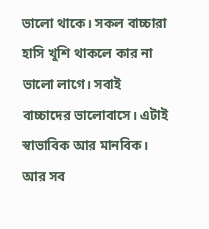ভালো থাকে। সকল বাচ্চারা হাসি খুশি থাকলে কার না ভালো লাগে। সবাই বাচ্চাদের ভালোবাসে। এটাই স্বাভাবিক আর মানবিক। আর সব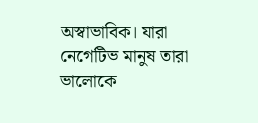অস্বাভাবিক। যারা নেগেটিভ মানুষ তারা ভালোকে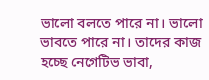ভালো বলতে পারে না। ভালো ভাবতে পারে না। তাদের কাজ হচ্ছে নেগেটিভ ভাবা,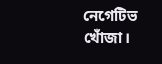নেগেটিভ খোঁজা।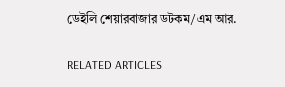ডেইলি শেয়ারবাজার ডটকম/এম আর.

RELATED ARTICLES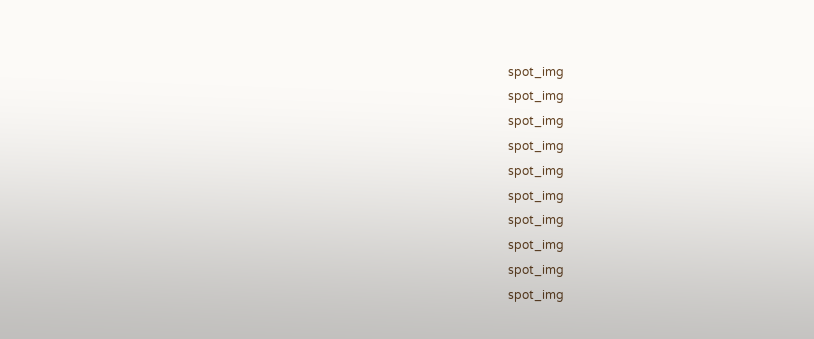spot_img
spot_img
spot_img
spot_img
spot_img
spot_img
spot_img
spot_img
spot_img
spot_img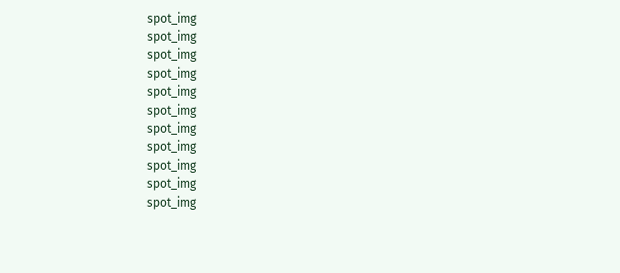spot_img
spot_img
spot_img
spot_img
spot_img
spot_img
spot_img
spot_img
spot_img
spot_img
spot_img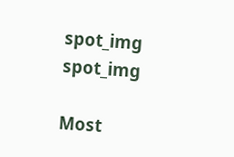spot_img
spot_img

Most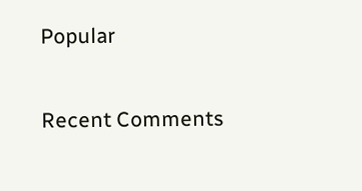Popular

Recent Comments